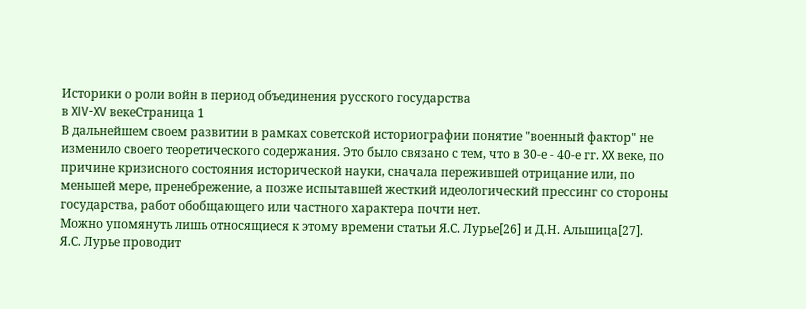Историки о роли войн в период объединения русского государства
в XIV-XV векеСтраница 1
В дальнейшем своем развитии в рамках советской историографии понятие "военный фактор" не изменило своего теоретического содержания. Это было связано с тем, что в 30-е - 40-е гг. XX веке, по причине кризисного состояния исторической науки, сначала пережившей отрицание или, по меньшей мере, пренебрежение, а позже испытавшей жесткий идеологический прессинг со стороны государства, работ обобщающего или частного характера почти нет.
Можно упомянуть лишь относящиеся к этому времени статьи Я.С. Лурье[26] и Д.Н. Альшица[27].
Я.С. Лурье проводит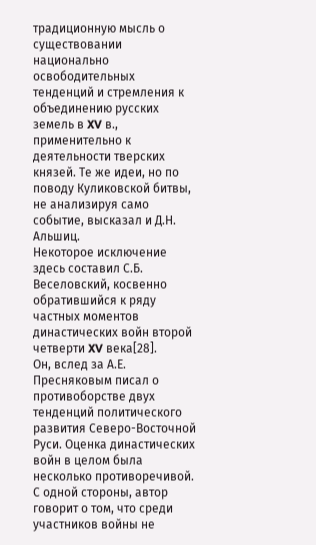традиционную мысль о существовании национально освободительных тенденций и стремления к объединению русских земель в XV в., применительно к деятельности тверских князей. Те же идеи, но по поводу Куликовской битвы, не анализируя само событие, высказал и Д.Н. Альшиц.
Некоторое исключение здесь составил С.Б. Веселовский, косвенно обратившийся к ряду частных моментов династических войн второй четверти XV века[28].
Он, вслед за А.Е. Пресняковым писал о противоборстве двух тенденций политического развития Северо-Восточной Руси. Оценка династических войн в целом была несколько противоречивой.
С одной стороны, автор говорит о том, что среди участников войны не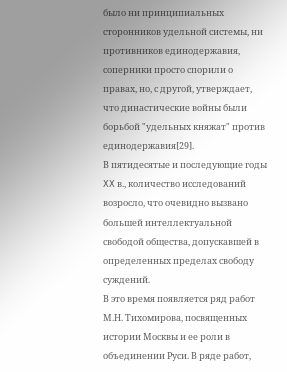было ни принципиальных сторонников удельной системы, ни противников единодержавия, соперники просто спорили о правах, но, с другой, утверждает, что династические войны были борьбой "удельных княжат" против единодержавия[29].
В пятидесятые и последующие годы XX в., количество исследований возросло, что очевидно вызвано большей интеллектуальной свободой общества, допускавшей в определенных пределах свободу суждений.
В это время появляется ряд работ М.Н. Тихомирова, посвященных истории Москвы и ее роли в объединении Руси. В ряде работ,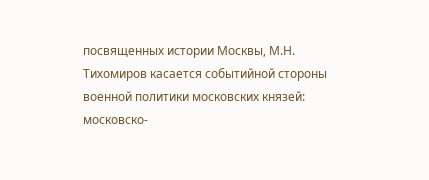посвященных истории Москвы, М.Н. Тихомиров касается событийной стороны военной политики московских князей: московско-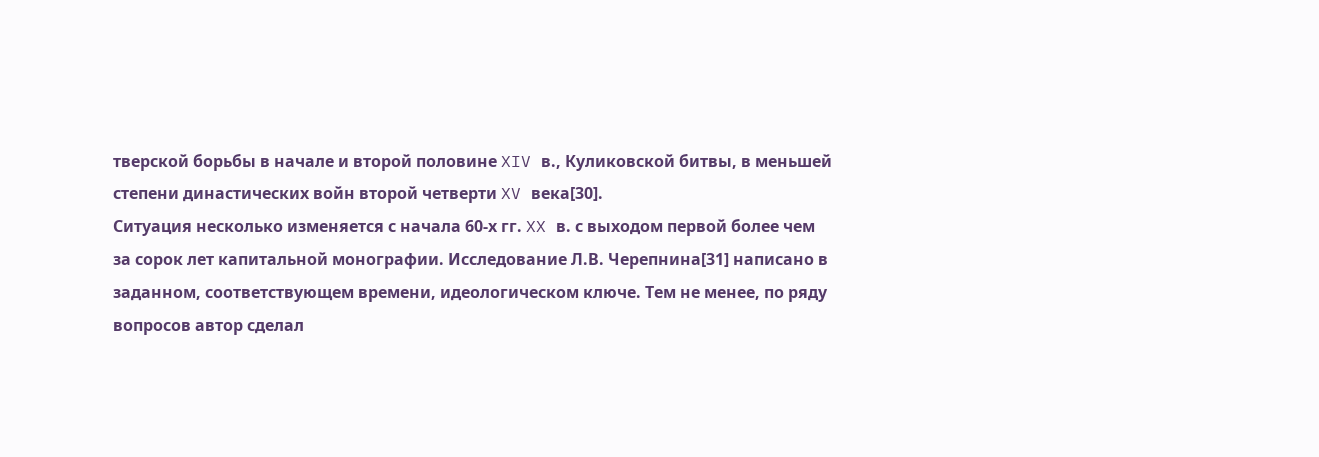тверской борьбы в начале и второй половине XIV в., Куликовской битвы, в меньшей степени династических войн второй четверти XV века[30].
Ситуация несколько изменяется с начала 60-х гг. XX в. с выходом первой более чем за сорок лет капитальной монографии. Исследование Л.В. Черепнина[31] написано в заданном, соответствующем времени, идеологическом ключе. Тем не менее, по ряду вопросов автор сделал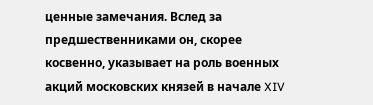ценные замечания. Вслед за предшественниками он, скорее косвенно, указывает на роль военных акций московских князей в начале XIV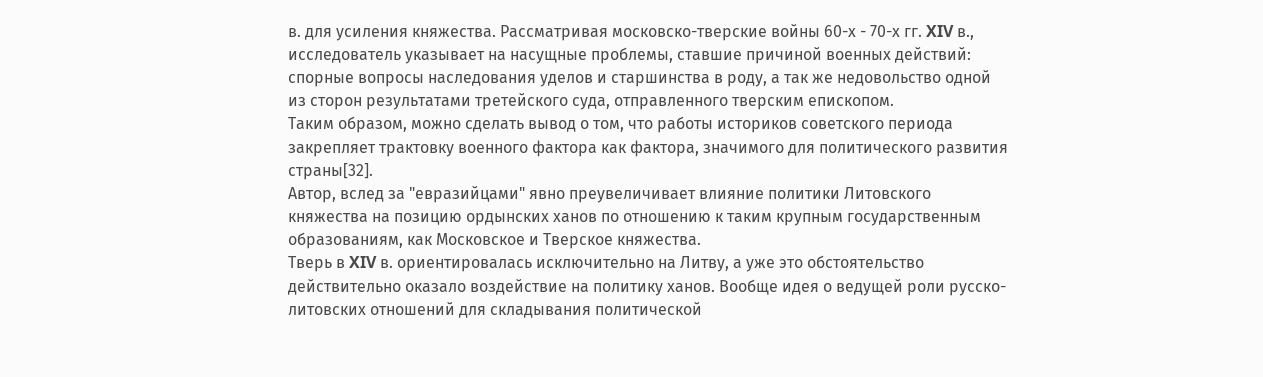в. для усиления княжества. Рассматривая московско-тверские войны 60-х - 70-х гг. XIV в., исследователь указывает на насущные проблемы, ставшие причиной военных действий: спорные вопросы наследования уделов и старшинства в роду, а так же недовольство одной из сторон результатами третейского суда, отправленного тверским епископом.
Таким образом, можно сделать вывод о том, что работы историков советского периода закрепляет трактовку военного фактора как фактора, значимого для политического развития страны[32].
Автор, вслед за "евразийцами" явно преувеличивает влияние политики Литовского княжества на позицию ордынских ханов по отношению к таким крупным государственным образованиям, как Московское и Тверское княжества.
Тверь в XIV в. ориентировалась исключительно на Литву, а уже это обстоятельство действительно оказало воздействие на политику ханов. Вообще идея о ведущей роли русско-литовских отношений для складывания политической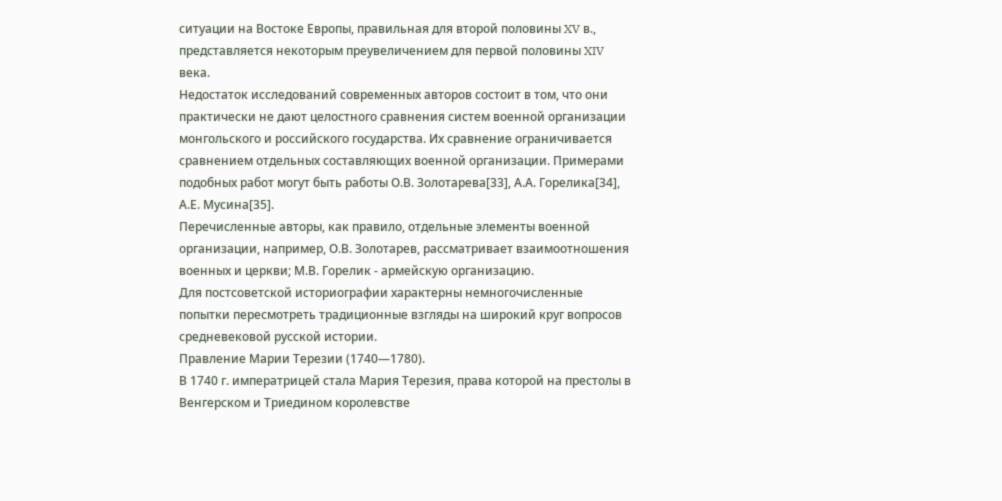ситуации на Востоке Европы, правильная для второй половины XV в., представляется некоторым преувеличением для первой половины XIV века.
Недостаток исследований современных авторов состоит в том, что они практически не дают целостного сравнения систем военной организации монгольского и российского государства. Их сравнение ограничивается сравнением отдельных составляющих военной организации. Примерами подобных работ могут быть работы О.В. Золотарева[33], А.А. Горелика[34], А.Е. Мусина[35].
Перечисленные авторы, как правило, отдельные элементы военной организации, например, О.В. Золотарев, рассматривает взаимоотношения военных и церкви; М.В. Горелик - армейскую организацию.
Для постсоветской историографии характерны немногочисленные попытки пересмотреть традиционные взгляды на широкий круг вопросов средневековой русской истории.
Правление Марии Терезии (1740—1780).
В 1740 г. императрицей стала Мария Терезия, права которой на престолы в Венгерском и Триедином королевстве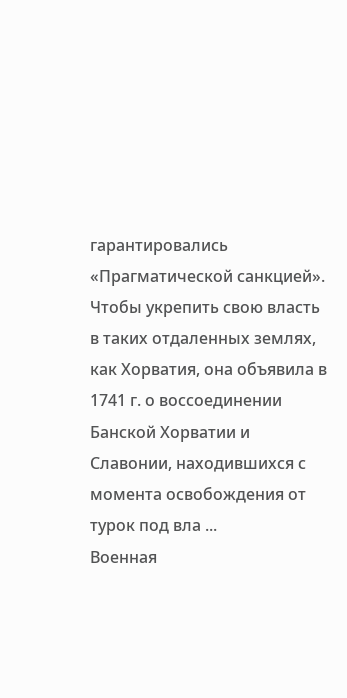гарантировались «Прагматической санкцией». Чтобы укрепить свою власть в таких отдаленных землях, как Хорватия, она объявила в 1741 г. о воссоединении Банской Хорватии и Славонии, находившихся с момента освобождения от турок под вла ...
Военная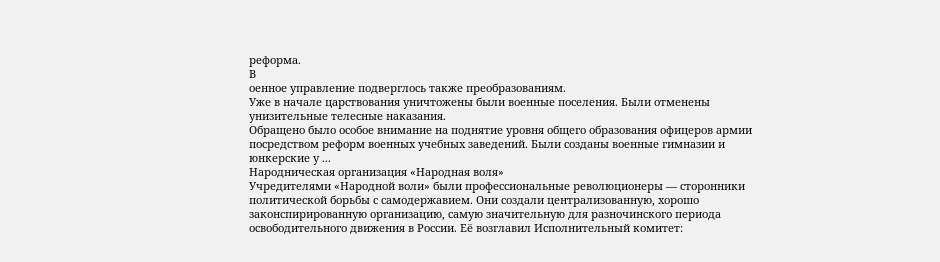реформа.
В
оенное управление подверглось также преобразованиям.
Уже в начале царствования уничтожены были военные поселения. Были отменены унизительные телесные наказания.
Обращено было особое внимание на поднятие уровня общего образования офицеров армии посредством реформ военных учебных заведений. Были созданы военные гимназии и юнкерские у ...
Народническая организация «Народная воля»
Учредителями «Народной воли» были профессиональные революционеры — сторонники политической борьбы с самодержавием. Они создали централизованную, хорошо законспирированную организацию, самую значительную для разночинского периода освободительного движения в России. Её возглавил Исполнительный комитет: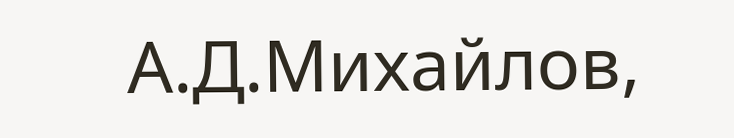А.Д.Михайлов,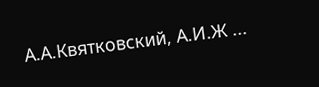А.А.Квятковский, А.И.Ж ...